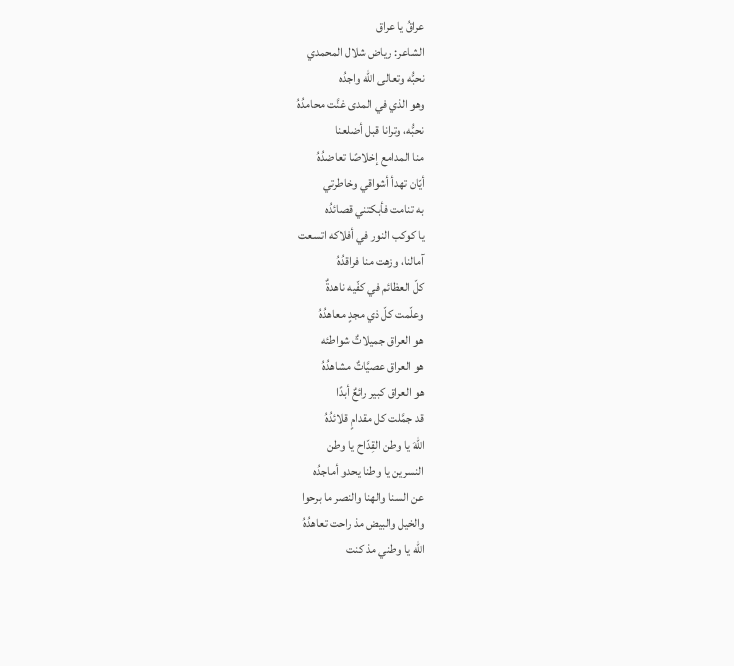عراقُ يا عراق
الشاعر: رياض شلال المحمدي
نحبُّه وتعالى الله واجدُه
وهو الذي في المدى غنَّت محامدُهُ
نحبُّه، وترانا قبل أضلعنا
منا المدامع إخلاصًا تعاضدُهُ
أيّان تهدأ أشواقي وخاطرتي
به تنامت فأبكتني قصائدُه
يا كوكب النور في أفلاكه اتسعت
آمالنا، وزهت منا فراقدُهُ
كلّ العظائم في كفّيه ناهدةٌ
وعلّمت كلّ ذي مجدٍ معاهدُهُ
هو العراق جميلاتٌ شواطئه
هو العراق عصيَّاتٌ مشاهدُهُ
هو العراق كبير رائعٌ أبدًا
قد جمَّلت كل مقدامٍ قلائدُهُ
اللهَ يا وطن القِدّاح يا وطن
النسرين يا وطنا يحدو أماجدُه
عن السنا والهنا والنصر ما برحوا
والخيل والبيض مذ راحت تعاهدُهُ
الله يا وطني مذ كنت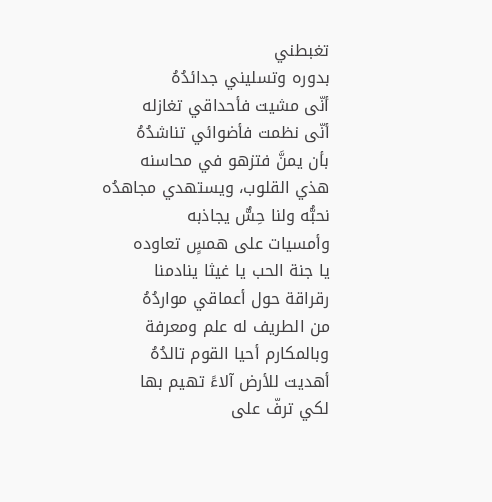تغبطني
بدوره وتسليني جدائدُهُ
أنّى مشيت فأحداقي تغازله
أنّى نظمت فأضوائي تناشدُهُ
بأن يمنَّ فتزهو في محاسنه
هذي القلوب، ويستهدي مجاهدُه
نحبُّه ولنا حِسٌّ يجاذبه
وأمسيات على همسٍ تعاوده
يا جنة الحب يا غيثا ينادمنا
رقراقة حول أعماقي مواردُهُ
من الطريف له علم ومعرفة
وبالمكارم أحيا القوم تالدُهُ
أهديت للأرض آلاءً تهيم بها
لكي ترفّ على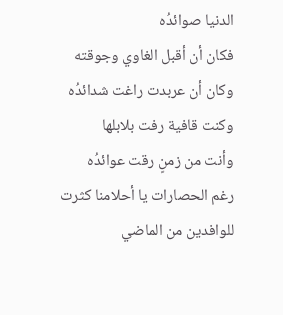الدنيا صوائدُه
فكان أن أقبل الغاوي وجوقته
وكان أن عربدت راغت شدائدُه
وكنت قافية رفت بلابلها
وأنت من زمنٍ رقت عوائدُه
رغم الحصارات يا أحلامنا كثرت
للوافدين من الماضي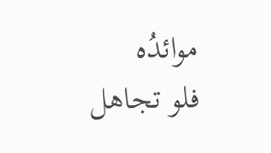موائدُه
فلو تجاهل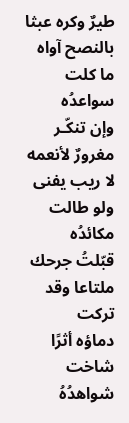طيرٌ وكره عبثا
بالنصح آواه ما كلت سواعدُه
وإن تنكّـر مغرورٌ لأنعمه
لا ريب يفنى ولو طالت مكائدُه
قبّلتُ جرحك ملتاعا وقد تركت
دماؤه أثرًا شاخت شواهدُهُ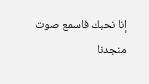إنا نحبك فاسمع صوت منجدنا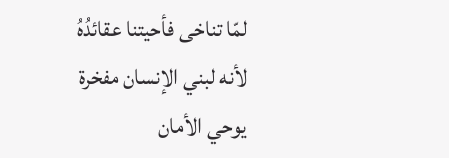لمّا تناخى فأحيتنا عقائدُهُ
لأنه لبني الإنسان مفخرة
يوحي الأمان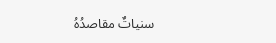سنياتٌ مقاصدُهُ